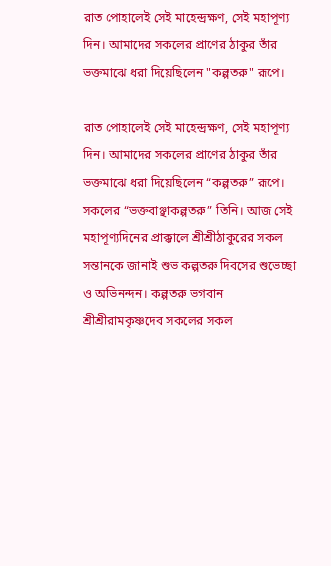রাত পোহালেই সেই মাহেন্দ্রক্ষণ, সেই মহাপূণ্য দিন। আমাদের সকলের প্রাণের ঠাকুর তাঁর ভক্তমাঝে ধরা দিয়েছিলেন "কল্পতরু" রূপে।

রাত পোহালেই সেই মাহেন্দ্রক্ষণ, সেই মহাপূণ্য দিন। আমাদের সকলের প্রাণের ঠাকুর তাঁর ভক্তমাঝে ধরা দিয়েছিলেন “কল্পতরু” রূপে। সকলের “ভক্তবাঞ্ছাকল্পতরু” তিনি। আজ সেই মহাপূণ্যদিনের প্রাক্কালে শ্রীশ্রীঠাকুরের সকল সন্তানকে জানাই শুভ কল্পতরু দিবসের শুভেচ্ছা ও অভিনন্দন। কল্পতরু ভগবান শ্রীশ্রীরামকৃষ্ণদেব সকলের সকল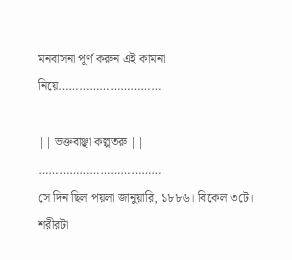মনবাসনা পূর্ণ করুন এই কামনা নিয়ে…………………………

|| ভক্তবাঞ্ছা কল্পতরু ||
………………………………
সে দিন ছিল পয়লা জানুয়ারি, ১৮৮৬। বিকেল ৩টে। শরীরটা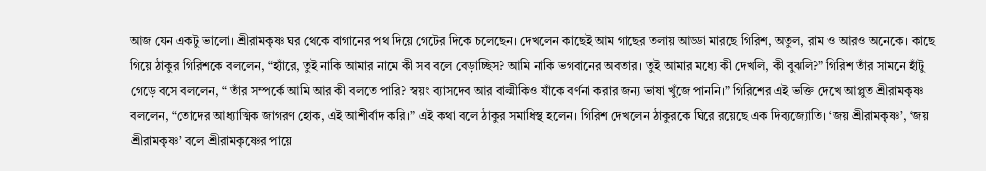আজ যেন একটু ভালো। শ্রীরামকৃষ্ণ ঘর থেকে বাগানের পথ দিয়ে গেটের দিকে চলেছেন। দেখলেন কাছেই আম গাছের তলায় আড্ডা মারছে গিরিশ, অতুল, রাম ও আরও অনেকে। কাছে গিয়ে ঠাকুর গিরিশকে বললেন, “হ্যাঁরে, তুই নাকি আমার নামে কী সব বলে বেড়াচ্ছিস? আমি নাকি ভগবানের অবতার। তুই আমার মধ্যে কী দেখলি, কী বুঝলি?” গিরিশ তাঁর সামনে হাঁটু গেড়ে বসে বললেন, “ তাঁর সম্পর্কে আমি আর কী বলতে পারি? স্বয়ং ব্যাসদেব আর বাল্মীকিও যাঁকে বর্ণনা করার জন্য ভাষা খুঁজে পাননি।” গিরিশের এই ভক্তি দেখে আপ্লুত শ্রীরামকৃষ্ণ বললেন, “তোদের আধ্যাত্মিক জাগরণ হোক, এই আশীর্বাদ করি।” এই কথা বলে ঠাকুর সমাধিস্থ হলেন। গিরিশ দেখলেন ঠাকুরকে ঘিরে রয়েছে এক দিব্যজ্যোতি। ‘জয় শ্রীরামকৃষ্ণ’, ‘জয় শ্রীরামকৃষ্ণ’ বলে শ্রীরামকৃষ্ণের পায়ে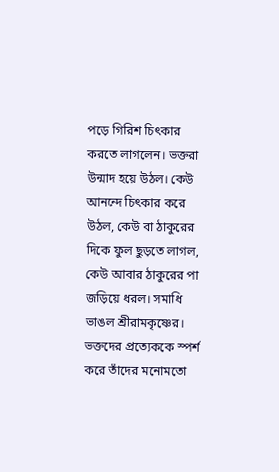পড়ে গিরিশ চিৎকার করতে লাগলেন। ভক্তরা উন্মাদ হয়ে উঠল। কেউ আনন্দে চিৎকার করে উঠল, কেউ বা ঠাকুরের দিকে ফুল ছুড়তে লাগল, কেউ আবার ঠাকুরের পা জড়িয়ে ধরল। সমাধি ভাঙল শ্রীরামকৃষ্ণের। ভক্তদের প্রত্যেককে স্পর্শ করে তাঁদের মনোমতো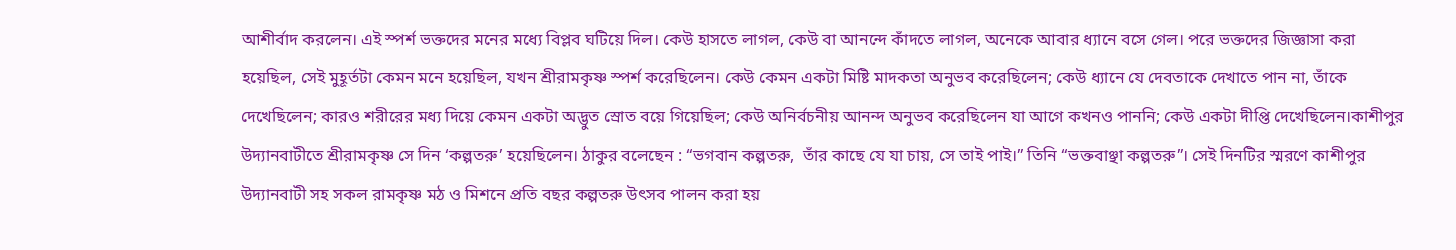আশীর্বাদ করলেন। এই স্পর্শ ভক্তদের মনের মধ্যে বিপ্লব ঘটিয়ে দিল। কেউ হাসতে লাগল, কেউ বা আনন্দে কাঁদতে লাগল, অনেকে আবার ধ্যানে বসে গেল। পরে ভক্তদের জিজ্ঞাসা করা হয়েছিল, সেই মুহূর্তটা কেমন মনে হয়েছিল, যখন শ্রীরামকৃষ্ণ স্পর্শ করেছিলেন। কেউ কেমন একটা মিষ্টি মাদকতা অনুভব করেছিলেন; কেউ ধ্যানে যে দেবতাকে দেখাতে পান না, তাঁকে দেখেছিলেন; কারও শরীরের মধ্য দিয়ে কেমন একটা অদ্ভুত স্রোত বয়ে গিয়েছিল; কেউ অনির্বচনীয় আনন্দ অনুভব করেছিলেন যা আগে কখনও পাননি; কেউ একটা দীপ্তি দেখেছিলেন।কাশীপুর উদ্যানবাটীতে শ্রীরামকৃষ্ণ সে দিন ‘কল্পতরু’ হয়েছিলেন। ঠাকুর বলেছেন : “ভগবান কল্পতরু,  তাঁর কাছে যে যা চায়, সে তাই পাই।” তিনি “ভক্তবাঞ্ছা কল্পতরু”। সেই দিনটির স্মরণে কাশীপুর উদ্যানবাটী সহ সকল রামকৃষ্ণ মঠ ও মিশনে প্রতি বছর কল্পতরু উৎসব পালন করা হয়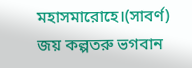মহাসমারোহে।(সাবর্ণ)
জয় কল্পতরু ভগবান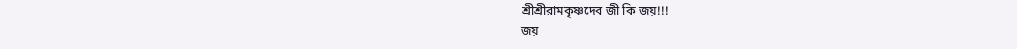শ্রীশ্রীরামকৃষ্ণদেব জী কি জয়!!!
জয়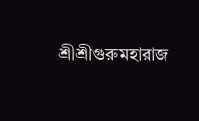শ্রীশ্রীগুরুমহারাজ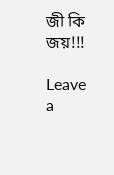জী কি জয়!!!

Leave a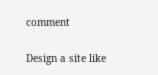comment

Design a site like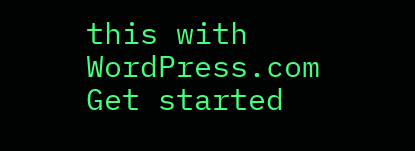this with WordPress.com
Get started